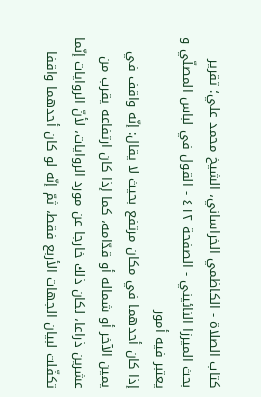کتاب الصلاة - الكاظمي الخراساني، الشيخ محمد علي؛ تقرير بحث الميرزا النائيني - الصفحة ٤١٢ - القول في لباس المصلّي و يعتبر فيه أمور
إذا كان أحدهما في مكان مرتفع بحيث لا يقال: إنّه واقف في يمين الآخر أو شماله أو قدّامه، كما إذا كان ارتفاعه يقرب من عشرين ذراعا، لكان ذلك خارجا عن مورد الروايات، لأنّ الروايات إنّما تكفّلت لبيان الجهات الأربع فقط، ثمّ إنّه لو كان أحدهما واقفا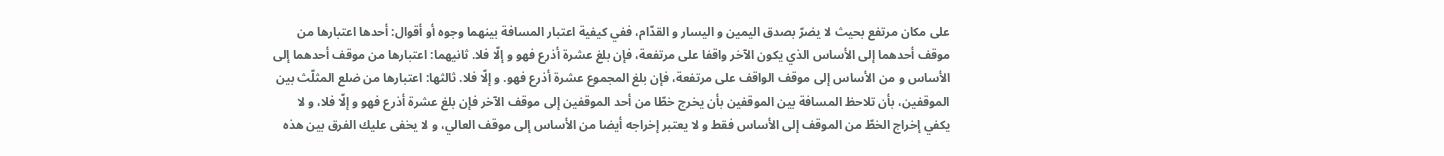على مكان مرتفع بحيث لا يضرّ بصدق اليمين و اليسار و القدّام، ففي كيفية اعتبار المسافة بينهما وجوه أو أقوال: أحدها اعتبارها من موقف أحدهما إلى الأساس الذي يكون الآخر واقفا على مرتفعة، فإن بلغ عشرة أذرع فهو و إلّا فلا. ثانيهما: اعتبارها من موقف أحدهما إلى الأساس و من الأساس إلى موقف الواقف على مرتفعة، فإن بلغ المجموع عشرة أذرع فهو. و إلّا فلا. ثالثها: اعتبارها من ضلع المثلّث بين الموقفين، بأن تلاحظ المسافة بين الموقفين بأن يخرج خطّا من أحد الموقفين إلى موقف الآخر فإن بلغ عشرة أذرع فهو و إلّا فلا، و لا يكفي إخراج الخطّ من الموقف إلى الأساس فقط و لا يعتبر إخراجه أيضا من الأساس إلى موقف العالي، و لا يخفى عليك الفرق بين هذه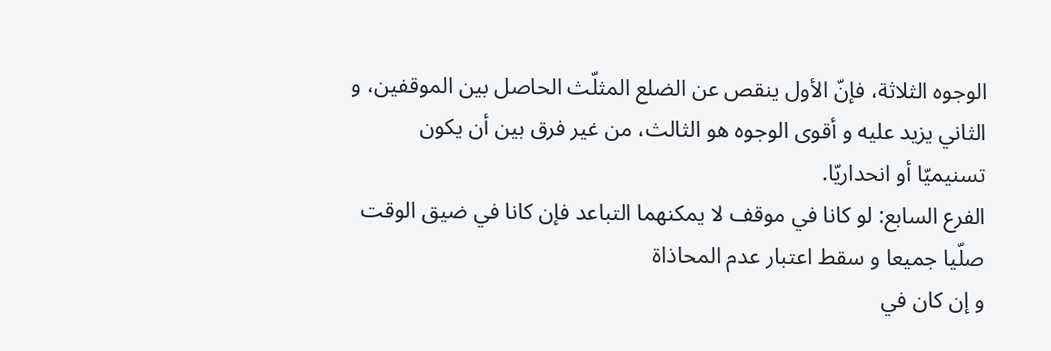الوجوه الثلاثة، فإنّ الأول ينقص عن الضلع المثلّث الحاصل بين الموقفين، و الثاني يزيد عليه و أقوى الوجوه هو الثالث، من غير فرق بين أن يكون تسنيميّا أو انحداريّا.
الفرع السابع: لو كانا في موقف لا يمكنهما التباعد فإن كانا في ضيق الوقت صلّيا جميعا و سقط اعتبار عدم المحاذاة
و إن كان في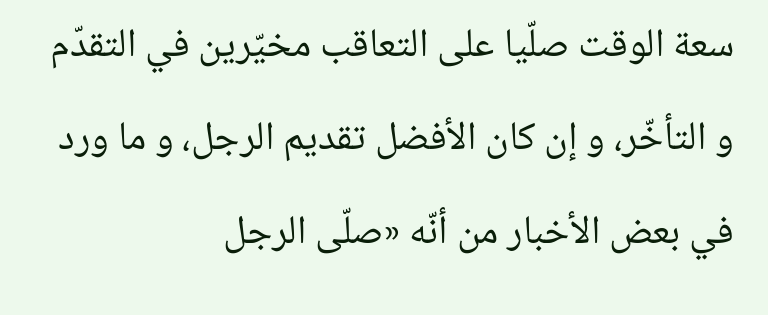سعة الوقت صلّيا على التعاقب مخيّرين في التقدّم و التأخّر، و إن كان الأفضل تقديم الرجل، و ما ورد في بعض الأخبار من أنّه «صلّى الرجل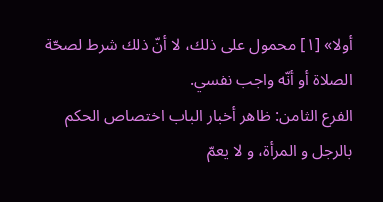أولا» [١] محمول على ذلك، لا أنّ ذلك شرط لصحّة الصلاة أو أنّه واجب نفسي.
الفرع الثامن: ظاهر أخبار الباب اختصاص الحكم بالرجل و المرأة، و لا يعمّ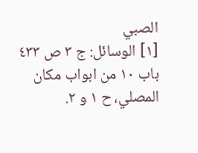الصبي
[١] الوسائل: ج ٣ ص ٤٣٣ باب ١٠ من ابواب مكان المصلي، ح ١ و ٢.